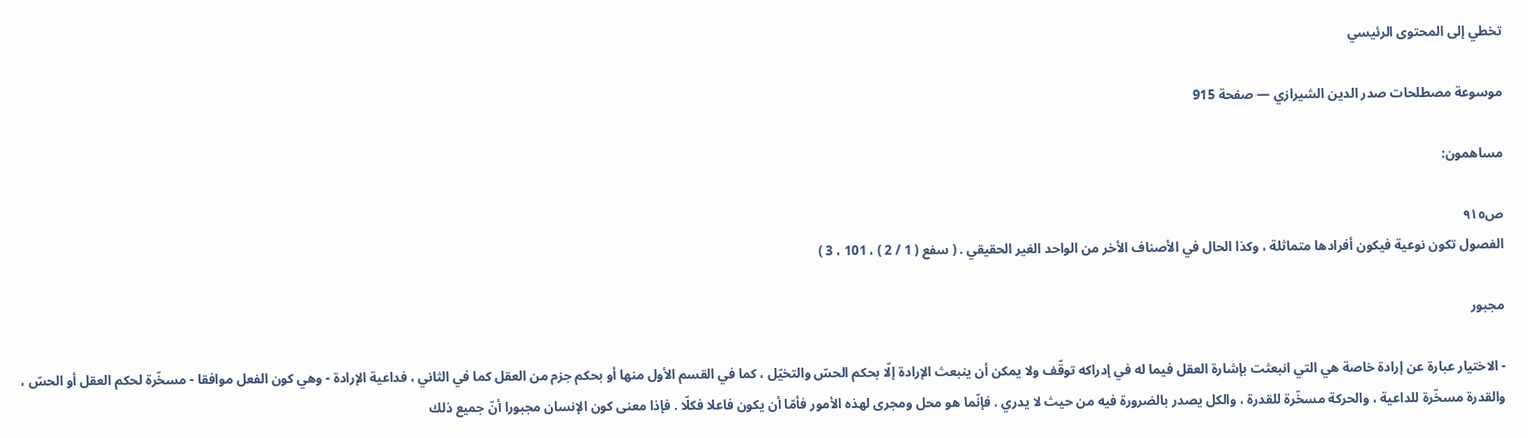تخطي إلى المحتوى الرئيسي

موسوعة مصطلحات صدر الدين الشيرازي — صفحة 915

مساهمون:

ص٩١٥
الفصول تكون نوعية فيكون أفرادها متماثلة ، وكذا الحال في الأصناف الأخر من الواحد الغير الحقيقي . ( سفع ( 1 / 2 ) ، 101 ، 3 )

مجبور

- الاختيار عبارة عن إرادة خاصة هي التي انبعثت بإشارة العقل فيما له في إدراكه توقّف ولا يمكن أن ينبعث الإرادة إلّا بحكم الحسّ والتخيّل ، كما في القسم الأول منها أو بحكم جزم من العقل كما في الثاني ، فداعية الإرادة - وهي كون الفعل موافقا - مسخّرة لحكم العقل أو الحسّ ، والقدرة مسخّرة للداعية ، والحركة مسخّرة للقدرة ، والكل يصدر بالضرورة فيه من حيث لا يدري . فإنّما هو محل ومجرى لهذه الأمور فأمّا أن يكون فاعلا فكلّا . فإذا معنى كون الإنسان مجبورا أنّ جميع ذلك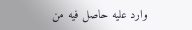وارد عليه حاصل فيه من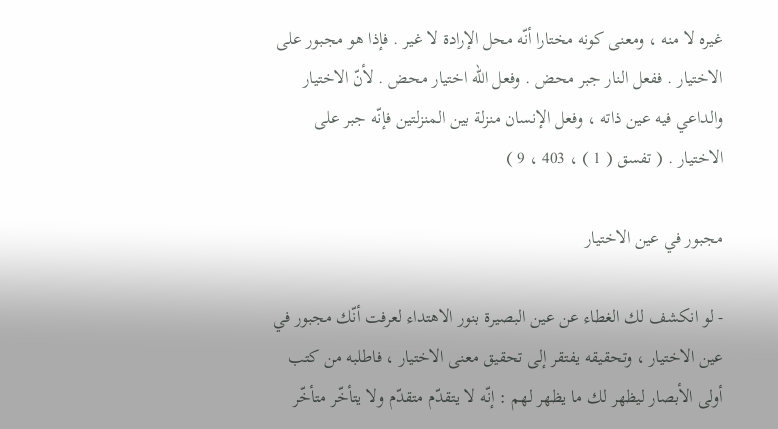غيره لا منه ، ومعنى كونه مختارا أنّه محل الإرادة لا غير . فإذا هو مجبور على الاختيار . ففعل النار جبر محض . وفعل اللّه اختيار محض . لأنّ الاختيار والداعي فيه عين ذاته ، وفعل الإنسان منزلة بين المنزلتين فإنّه جبر على الاختيار . ( تفسق ( 1 ) ، 403 ، 9 )

مجبور في عين الاختيار

- لو انكشف لك الغطاء عن عين البصيرة بنور الاهتداء لعرفت أنّك مجبور في عين الاختيار ، وتحقيقه يفتقر إلى تحقيق معنى الاختيار ، فاطلبه من كتب أولى الأبصار ليظهر لك ما يظهر لهم : إنّه لا يتقدّم متقدّم ولا يتأخّر متأخّر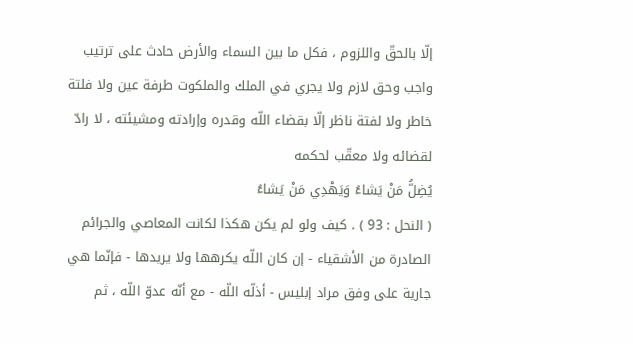إلّا بالحقّ واللزوم ، فكل ما بين السماء والأرض حادث على ترتيب واجب وحق لازم ولا يجري في الملك والملكوت طرفة عين ولا فلتة خاطر ولا لفتة ناظر إلّا بقضاء اللّه وقدره وإرادته ومشيئته ، لا رادّ لقضائه ولا معقّب لحكمه
يُضِلُّ مَنْ يَشاءُ وَيَهْدِي مَنْ يَشاءُ
( النحل : 93 ) . كيف ولو لم يكن هكذا لكانت المعاصي والجرائم الصادرة من الأشقياء - إن كان اللّه يكرهها ولا يريدها - فإنّما هي جارية على وفق مراد إبليس - أذلّه اللّه - مع أنّه عدوّ اللّه ، ثم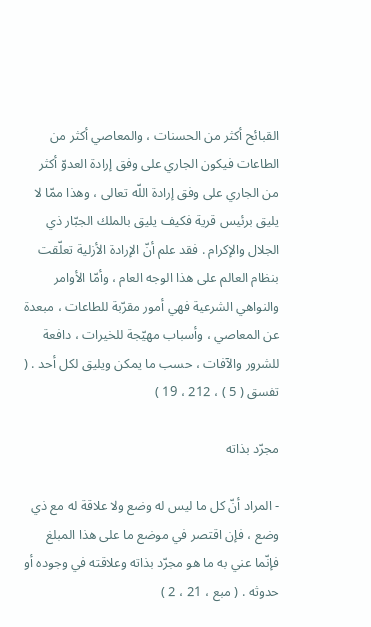القبائح أكثر من الحسنات ، والمعاصي أكثر من الطاعات فيكون الجاري على وفق إرادة العدوّ أكثر من الجاري على وفق إرادة اللّه تعالى ، وهذا ممّا لا يليق برئيس قرية فكيف يليق بالملك الجبّار ذي الجلال والإكرام . فقد علم أنّ الإرادة الأزلية تعلّقت بنظام العالم على هذا الوجه العام ، وأمّا الأوامر والنواهي الشرعية فهي أمور مقرّبة للطاعات ، مبعدة عن المعاصي ، وأسباب مهيّجة للخيرات ، دافعة للشرور والآفات ، حسب ما يمكن ويليق لكل أحد . ( تفسق ( 5 ) ، 212 ، 19 )

مجرّد بذاته

- المراد أنّ كل ما ليس له وضع ولا علاقة له مع ذي وضع ، فإن اقتصر في موضع ما على هذا المبلغ فإنّما عني به ما هو مجرّد بذاته وعلاقته في وجوده أو حدوثه . ( مبع ، 21 ، 2 )